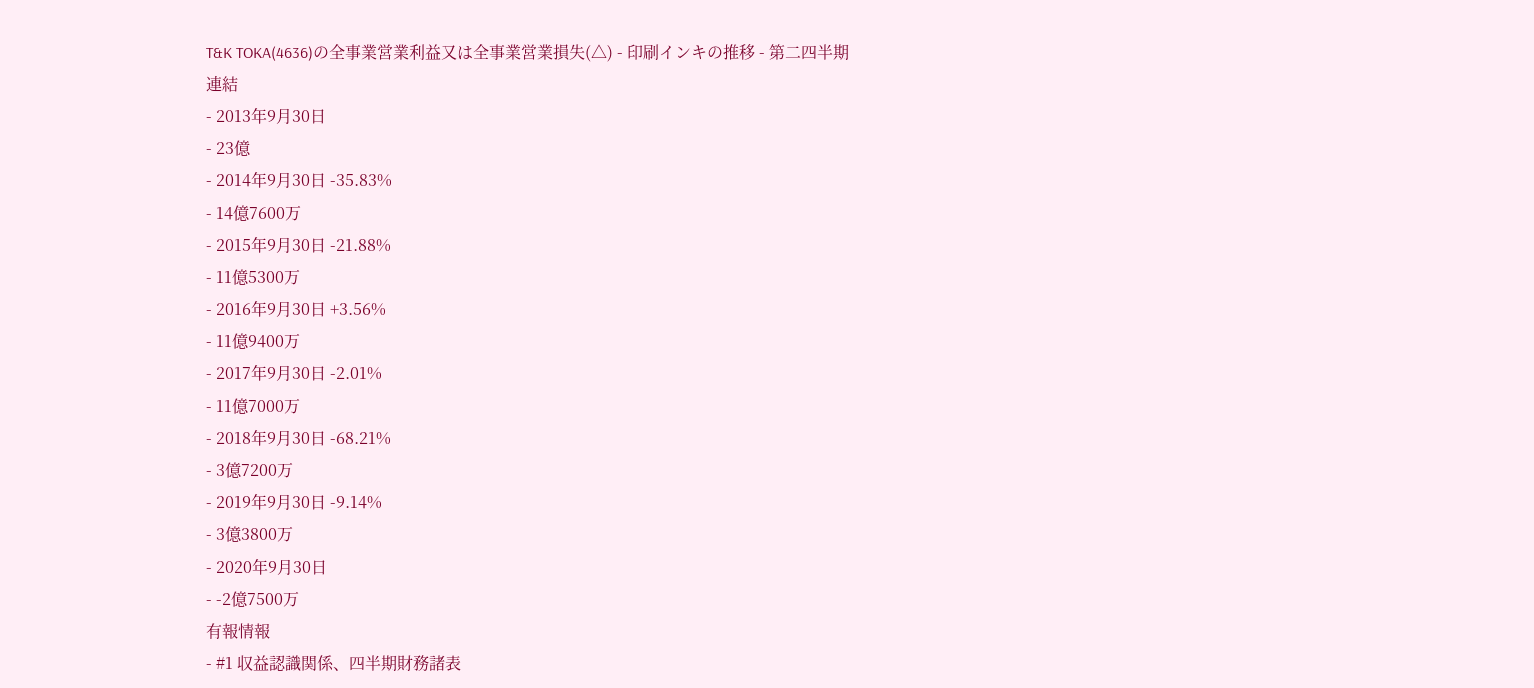T&K TOKA(4636)の全事業営業利益又は全事業営業損失(△) - 印刷インキの推移 - 第二四半期
連結
- 2013年9月30日
- 23億
- 2014年9月30日 -35.83%
- 14億7600万
- 2015年9月30日 -21.88%
- 11億5300万
- 2016年9月30日 +3.56%
- 11億9400万
- 2017年9月30日 -2.01%
- 11億7000万
- 2018年9月30日 -68.21%
- 3億7200万
- 2019年9月30日 -9.14%
- 3億3800万
- 2020年9月30日
- -2億7500万
有報情報
- #1 収益認識関係、四半期財務諸表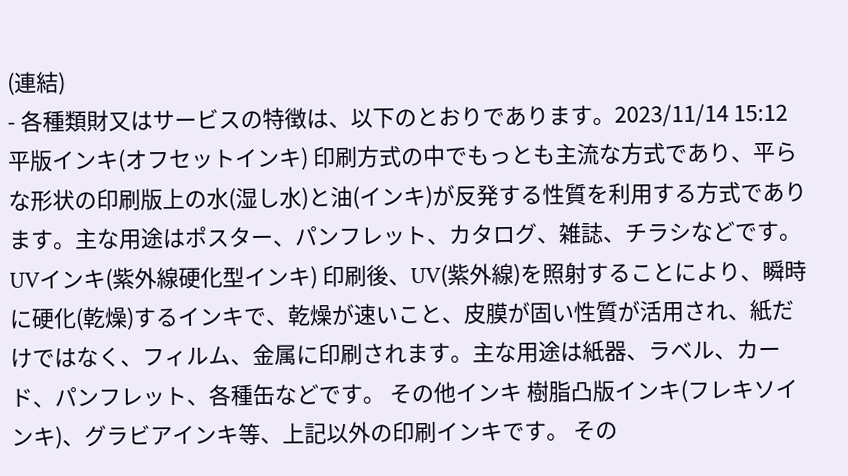(連結)
- 各種類財又はサービスの特徴は、以下のとおりであります。2023/11/14 15:12
平版インキ(オフセットインキ) 印刷方式の中でもっとも主流な方式であり、平らな形状の印刷版上の水(湿し水)と油(インキ)が反発する性質を利用する方式であります。主な用途はポスター、パンフレット、カタログ、雑誌、チラシなどです。 UVインキ(紫外線硬化型インキ) 印刷後、UV(紫外線)を照射することにより、瞬時に硬化(乾燥)するインキで、乾燥が速いこと、皮膜が固い性質が活用され、紙だけではなく、フィルム、金属に印刷されます。主な用途は紙器、ラベル、カード、パンフレット、各種缶などです。 その他インキ 樹脂凸版インキ(フレキソインキ)、グラビアインキ等、上記以外の印刷インキです。 その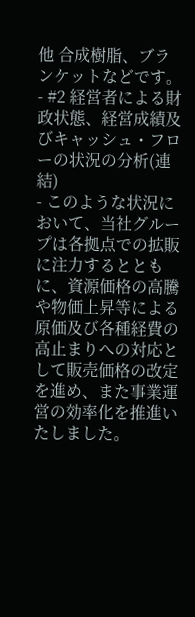他 合成樹脂、ブランケットなどです。 - #2 経営者による財政状態、経営成績及びキャッシュ・フローの状況の分析(連結)
- このような状況において、当社グループは各拠点での拡販に注力するとともに、資源価格の高騰や物価上昇等による原価及び各種経費の高止まりへの対応として販売価格の改定を進め、また事業運営の効率化を推進いたしました。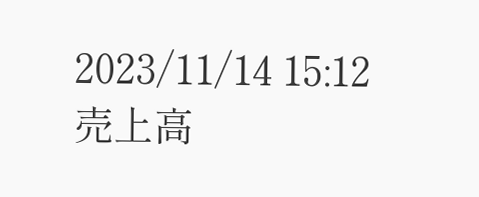2023/11/14 15:12
売上高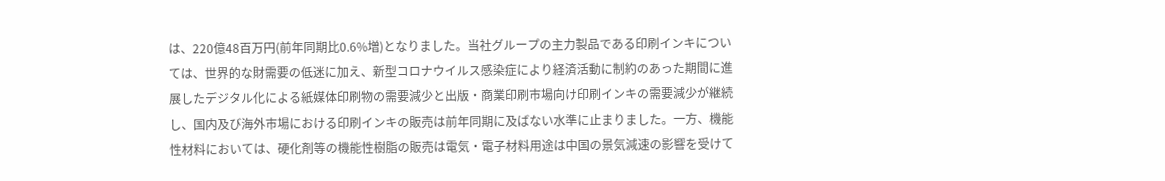は、220億48百万円(前年同期比0.6%増)となりました。当社グループの主力製品である印刷インキについては、世界的な財需要の低迷に加え、新型コロナウイルス感染症により経済活動に制約のあった期間に進展したデジタル化による紙媒体印刷物の需要減少と出版・商業印刷市場向け印刷インキの需要減少が継続し、国内及び海外市場における印刷インキの販売は前年同期に及ばない水準に止まりました。一方、機能性材料においては、硬化剤等の機能性樹脂の販売は電気・電子材料用途は中国の景気減速の影響を受けて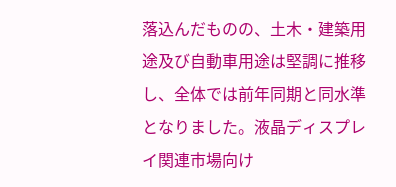落込んだものの、土木・建築用途及び自動車用途は堅調に推移し、全体では前年同期と同水準となりました。液晶ディスプレイ関連市場向け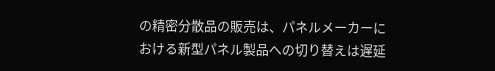の精密分散品の販売は、パネルメーカーにおける新型パネル製品への切り替えは遅延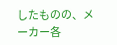したものの、メーカー各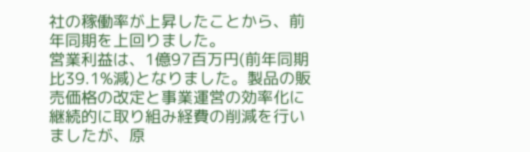社の稼働率が上昇したことから、前年同期を上回りました。
営業利益は、1億97百万円(前年同期比39.1%減)となりました。製品の販売価格の改定と事業運営の効率化に継続的に取り組み経費の削減を行いましたが、原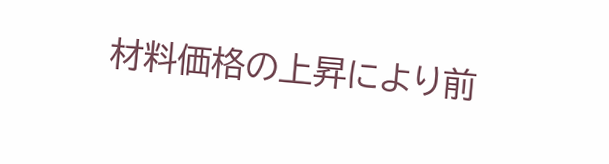材料価格の上昇により前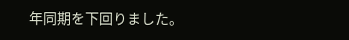年同期を下回りました。